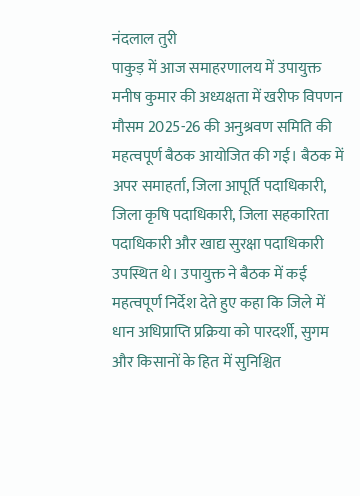नंदलाल तुरी
पाकुड़ में आज समाहरणालय में उपायुक्त मनीष कुमार की अध्यक्षता में खरीफ विपणन मौसम 2025-26 की अनुश्रवण समिति की महत्वपूर्ण बैठक आयोजित की गई। बैठक में अपर समाहर्ता, जिला आपूर्ति पदाधिकारी, जिला कृषि पदाधिकारी, जिला सहकारिता पदाधिकारी और खाद्य सुरक्षा पदाधिकारी उपस्थित थे। उपायुक्त ने बैठक में कई महत्वपूर्ण निर्देश देते हुए कहा कि जिले में धान अधिप्राप्ति प्रक्रिया को पारदर्शी, सुगम और किसानों के हित में सुनिश्चित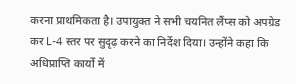करना प्राथमिकता है। उपायुक्त ने सभी चयनित लैंप्स को अपग्रेड कर L-4 स्तर पर सुदृढ़ करने का निर्देश दिया। उन्होंने कहा कि अधिप्राप्ति कार्यों में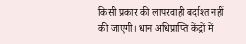किसी प्रकार की लापरवाही बर्दाश्त नहीं की जाएगी। धान अधिप्राप्ति केंद्रों में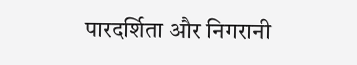पारदर्शिता और निगरानी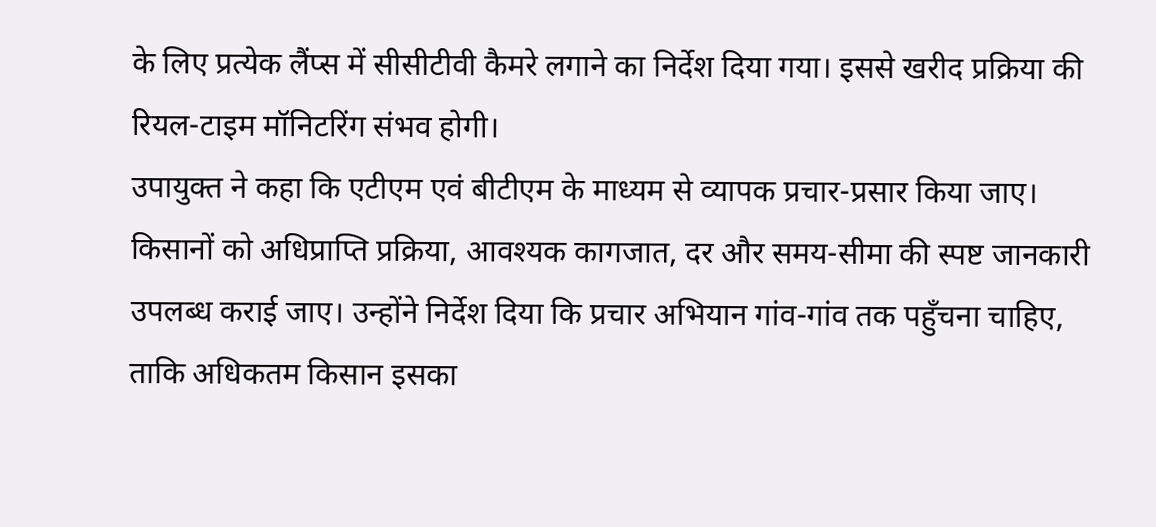के लिए प्रत्येक लैंप्स में सीसीटीवी कैमरे लगाने का निर्देश दिया गया। इससे खरीद प्रक्रिया की रियल-टाइम मॉनिटरिंग संभव होगी।
उपायुक्त ने कहा कि एटीएम एवं बीटीएम के माध्यम से व्यापक प्रचार-प्रसार किया जाए। किसानों को अधिप्राप्ति प्रक्रिया, आवश्यक कागजात, दर और समय-सीमा की स्पष्ट जानकारी उपलब्ध कराई जाए। उन्होंने निर्देश दिया कि प्रचार अभियान गांव-गांव तक पहुँचना चाहिए, ताकि अधिकतम किसान इसका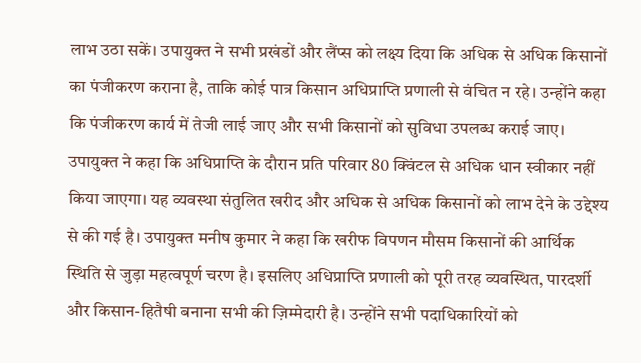लाभ उठा सकें। उपायुक्त ने सभी प्रखंडों और लैंप्स को लक्ष्य दिया कि अधिक से अधिक किसानों का पंजीकरण कराना है, ताकि कोई पात्र किसान अधिप्राप्ति प्रणाली से वंचित न रहे। उन्होंने कहा कि पंजीकरण कार्य में तेजी लाई जाए और सभी किसानों को सुविधा उपलब्ध कराई जाए।
उपायुक्त ने कहा कि अधिप्राप्ति के दौरान प्रति परिवार 80 क्विंटल से अधिक धान स्वीकार नहीं किया जाएगा। यह व्यवस्था संतुलित खरीद और अधिक से अधिक किसानों को लाभ देने के उद्देश्य से की गई है। उपायुक्त मनीष कुमार ने कहा कि खरीफ विपणन मौसम किसानों की आर्थिक स्थिति से जुड़ा महत्वपूर्ण चरण है। इसलिए अधिप्राप्ति प्रणाली को पूरी तरह व्यवस्थित, पारदर्शी और किसान-हितैषी बनाना सभी की ज़िम्मेदारी है। उन्होंने सभी पदाधिकारियों को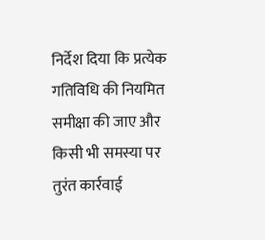निर्देश दिया कि प्रत्येक गतिविधि की नियमित समीक्षा की जाए और किसी भी समस्या पर तुरंत कार्रवाई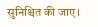सुनिश्चित की जाए।